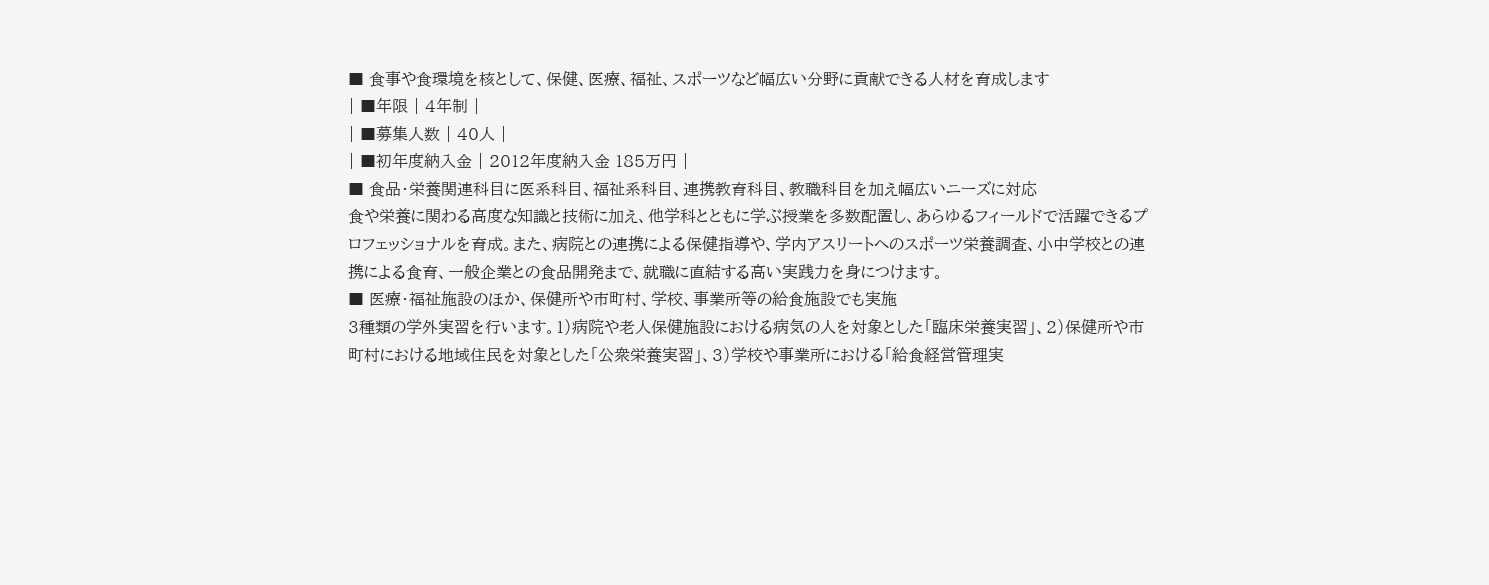■ 食事や食環境を核として、保健、医療、福祉、スポーツなど幅広い分野に貢献できる人材を育成します
| ■年限 | 4年制 |
| ■募集人数 | 40人 |
| ■初年度納入金 | 2012年度納入金 185万円 |
■ 食品・栄養関連科目に医系科目、福祉系科目、連携教育科目、教職科目を加え幅広いニーズに対応
食や栄養に関わる高度な知識と技術に加え、他学科とともに学ぶ授業を多数配置し、あらゆるフィールドで活躍できるプロフェッショナルを育成。また、病院との連携による保健指導や、学内アスリートへのスポーツ栄養調査、小中学校との連携による食育、一般企業との食品開発まで、就職に直結する高い実践力を身につけます。
■ 医療・福祉施設のほか、保健所や市町村、学校、事業所等の給食施設でも実施
3種類の学外実習を行います。1)病院や老人保健施設における病気の人を対象とした「臨床栄養実習」、2)保健所や市町村における地域住民を対象とした「公衆栄養実習」、3)学校や事業所における「給食経営管理実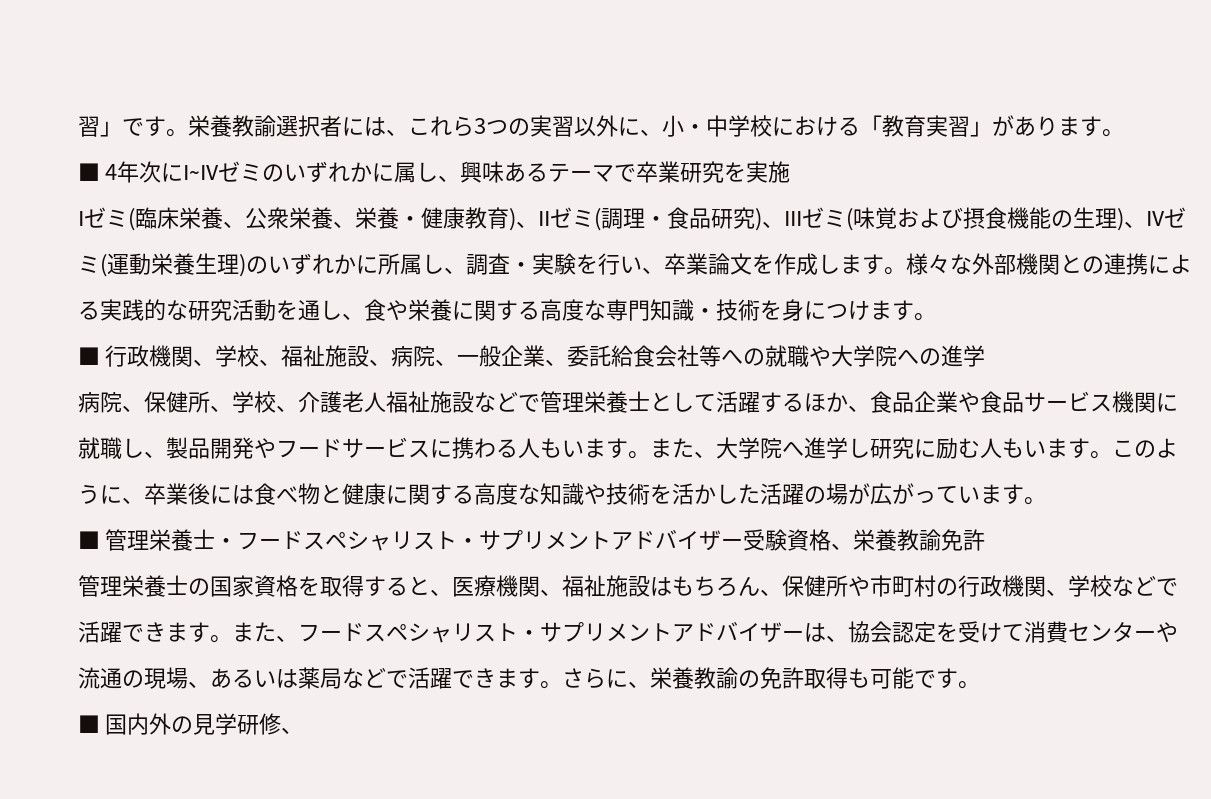習」です。栄養教諭選択者には、これら3つの実習以外に、小・中学校における「教育実習」があります。
■ 4年次にI~IVゼミのいずれかに属し、興味あるテーマで卒業研究を実施
Iゼミ(臨床栄養、公衆栄養、栄養・健康教育)、IIゼミ(調理・食品研究)、IIIゼミ(味覚および摂食機能の生理)、IVゼミ(運動栄養生理)のいずれかに所属し、調査・実験を行い、卒業論文を作成します。様々な外部機関との連携による実践的な研究活動を通し、食や栄養に関する高度な専門知識・技術を身につけます。
■ 行政機関、学校、福祉施設、病院、一般企業、委託給食会社等への就職や大学院への進学
病院、保健所、学校、介護老人福祉施設などで管理栄養士として活躍するほか、食品企業や食品サービス機関に就職し、製品開発やフードサービスに携わる人もいます。また、大学院へ進学し研究に励む人もいます。このように、卒業後には食べ物と健康に関する高度な知識や技術を活かした活躍の場が広がっています。
■ 管理栄養士・フードスペシャリスト・サプリメントアドバイザー受験資格、栄養教諭免許
管理栄養士の国家資格を取得すると、医療機関、福祉施設はもちろん、保健所や市町村の行政機関、学校などで活躍できます。また、フードスペシャリスト・サプリメントアドバイザーは、協会認定を受けて消費センターや流通の現場、あるいは薬局などで活躍できます。さらに、栄養教諭の免許取得も可能です。
■ 国内外の見学研修、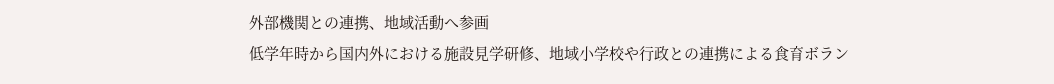外部機関との連携、地域活動へ参画
低学年時から国内外における施設見学研修、地域小学校や行政との連携による食育ボラン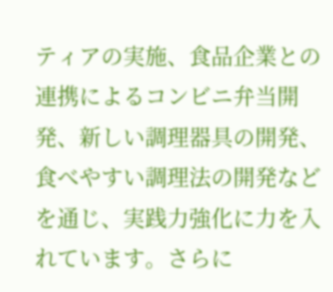ティアの実施、食品企業との連携によるコンビニ弁当開発、新しい調理器具の開発、食べやすい調理法の開発などを通じ、実践力強化に力を入れています。さらに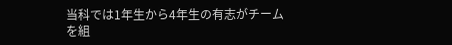当科では1年生から4年生の有志がチームを組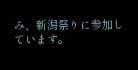み、新潟祭りに参加しています。